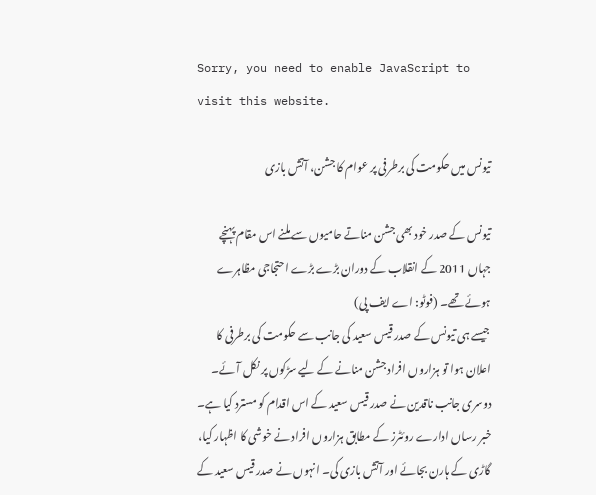Sorry, you need to enable JavaScript to visit this website.

تیونس میں حکومت کی برطرفی پر عوام کا جشن، آتش بازی

تیونس کے صدر خود بھی جشن مناتے حامیوں سے ملنے اس مقام پہنچے جہاں 2011 کے انقلاب کے دوران بڑے بڑے احتجاجی مظاہرے ہوئے تھے۔ (فوٹو: اے ایف پی)
جیسے ہی تیونس کے صدر قیس سعید کی جانب سے حکومت کی برطرفی کا اعلان ہوا تو ہزاروں افراد جشن منانے کے لیے سڑکوں پر نکل آئے۔ دوسری جانب ناقدین نے صدر قیس سعید کے اس اقدام کو مسترد کیا ہے۔
خبر رساں ادارے روئٹرز کے مطابق ہزاروں افراد نے خوشی کا اظہار کیا، گاڑی کے ہارن بجائے اور آتش بازی کی۔ انہوں نے صدر قیس سعید کے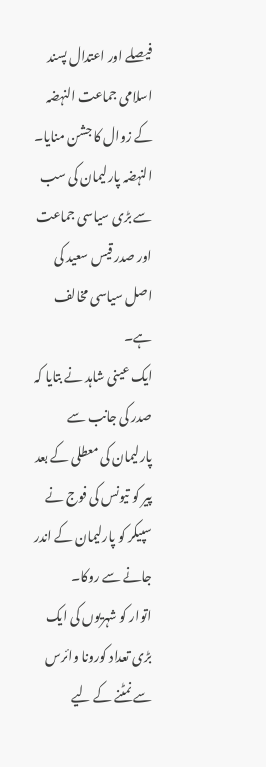فیصلے اور اعتدال پسند اسلامی جماعت النہضہ کے زوال کا جشن منایا۔
النہضہ پارلیمان کی سب سے بڑی سیاسی جماعت اور صدر قیس سعید کی اصل سیاسی مخالف ہے۔
ایک عینی شاہد نے بتایا کہ صدر کی جانب سے پارلیمان کی معطلی کے بعد پیر کو تیونس کی فوج نے سپیکر کو پارلیمان کے اندر جانے سے روکا۔
اتوار کو شہریوں کی ایک بڑی تعداد کورونا وائرس سے نمٹنے کے لیے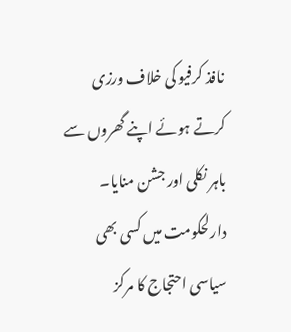نافذ کرفیو کی خلاف ورزی کرتے ہوئے اپنے گھروں سے باہر نکلی اور جشن منایا۔ دارلحکومت میں کسی بھی سیاسی احتجاج کا مرکز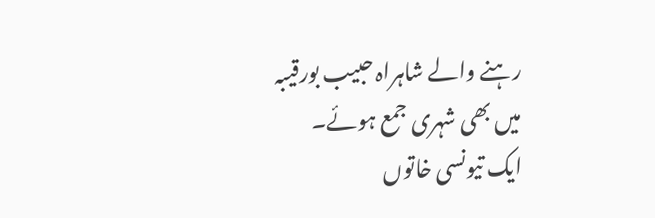رہنے والے شاہراہ حبیب بورقیبہ میں بھی شہری جمع ہوئے۔
ایک تیونسی خاتوں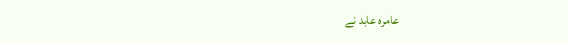عامرہ عابد نے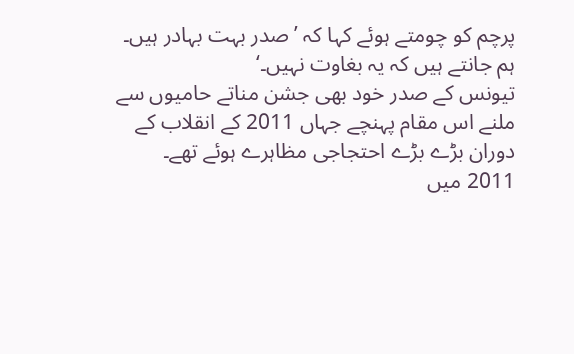پرچم کو چومتے ہوئے کہا کہ ’صدر بہت بہادر ہیں۔ ہم جانتے ہیں کہ یہ بغاوت نہیں۔‘
تیونس کے صدر خود بھی جشن مناتے حامیوں سے ملنے اس مقام پہنچے جہاں 2011 کے انقلاب کے دوران بڑے بڑے احتجاجی مظاہرے ہوئے تھے۔
2011 میں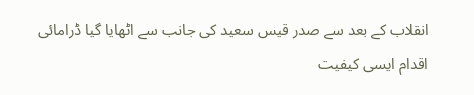انقلاب کے بعد سے صدر قیس سعید کی جانب سے اٹھایا گیا ڈرامائی اقدام ایسی کیفیت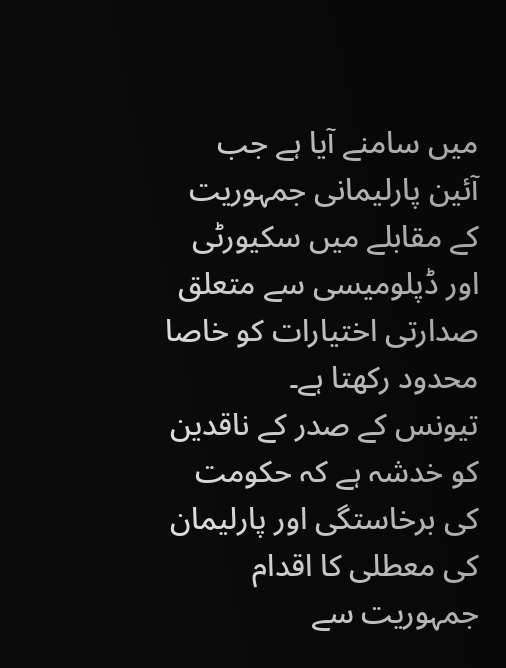میں سامنے آیا ہے جب آئین پارلیمانی جمہوریت کے مقابلے میں سکیورٹی اور ڈپلومیسی سے متعلق صدارتی اختیارات کو خاصا محدود رکھتا ہے۔
تیونس کے صدر کے ناقدین کو خدشہ ہے کہ حکومت کی برخاستگی اور پارلیمان کی معطلی کا اقدام جمہوریت سے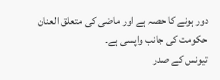دور ہونے کا حصہ ہے اور ماضی کی متعلق العنان حکومت کی جانب واپسی ہے۔
تیونس کے صدر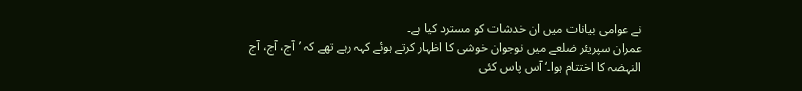نے عوامی بیانات میں ان خدشات کو مسترد کیا ہے۔
عمران سپریئر ضلعے میں نوجوان خوشی کا اظہار کرتے ہوئے کہہ رہے تھے کہ ’آج، آج، آج النہضہ کا اختتام ہوا۔‘ آس پاس کئی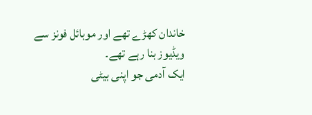خاندان کھڑے تھے اور موبائل فونز سے ویڈیوز بنا رہے تھے۔
ایک آدمی جو اپنی بیٹی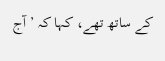کے ساتھ تھے، کہا کہ ’ آج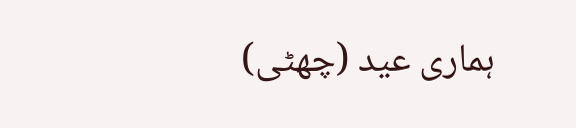ہماری عید (چھٹی)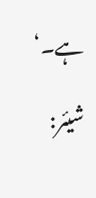ہے۔‘

شیئر: